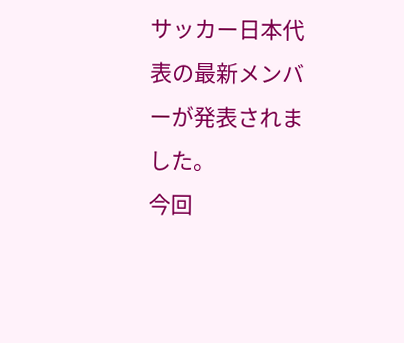サッカー日本代表の最新メンバーが発表されました。
今回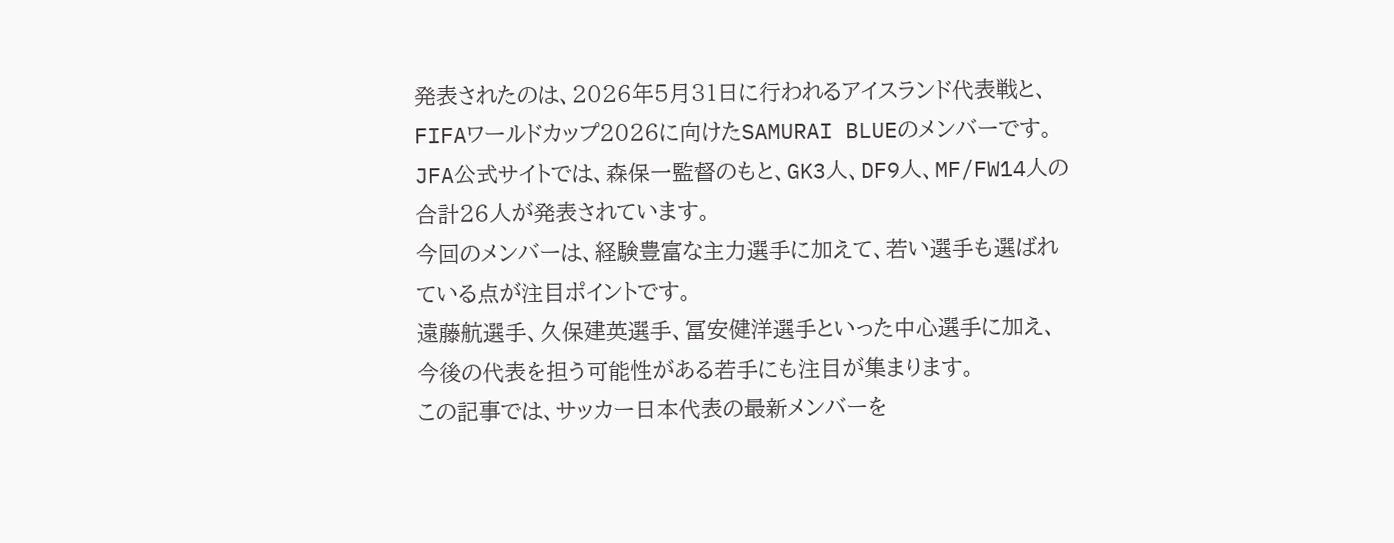発表されたのは、2026年5月31日に行われるアイスランド代表戦と、
FIFAワールドカップ2026に向けたSAMURAI BLUEのメンバーです。
JFA公式サイトでは、森保一監督のもと、GK3人、DF9人、MF/FW14人の合計26人が発表されています。
今回のメンバーは、経験豊富な主力選手に加えて、若い選手も選ばれている点が注目ポイントです。
遠藤航選手、久保建英選手、冨安健洋選手といった中心選手に加え、
今後の代表を担う可能性がある若手にも注目が集まります。
この記事では、サッカー日本代表の最新メンバーを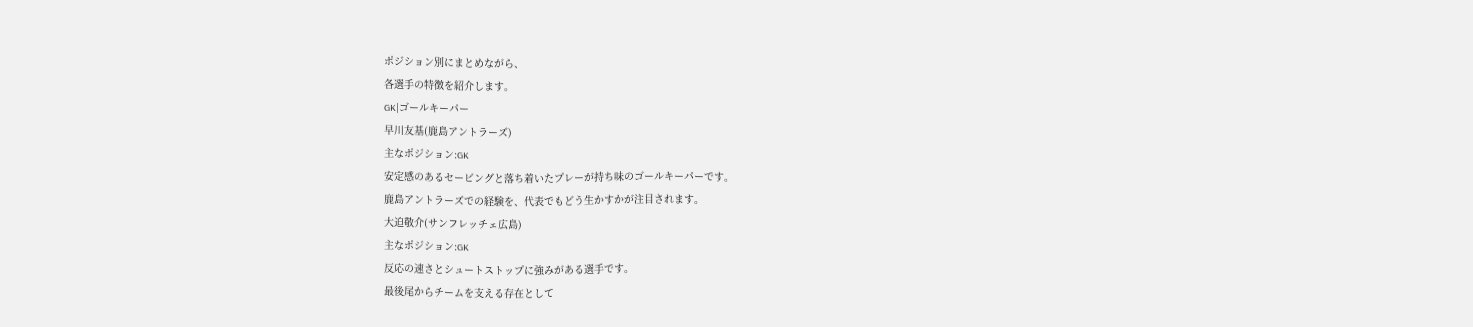ポジション別にまとめながら、
各選手の特徴を紹介します。
GK|ゴールキーパー
早川友基(鹿島アントラーズ)
主なポジション:GK
安定感のあるセービングと落ち着いたプレーが持ち味のゴールキーパーです。
鹿島アントラーズでの経験を、代表でもどう生かすかが注目されます。
大迫敬介(サンフレッチェ広島)
主なポジション:GK
反応の速さとシュートストップに強みがある選手です。
最後尾からチームを支える存在として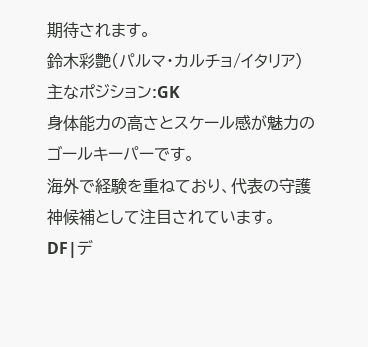期待されます。
鈴木彩艶(パルマ・カルチョ/イタリア)
主なポジション:GK
身体能力の高さとスケール感が魅力のゴールキーパーです。
海外で経験を重ねており、代表の守護神候補として注目されています。
DF|デ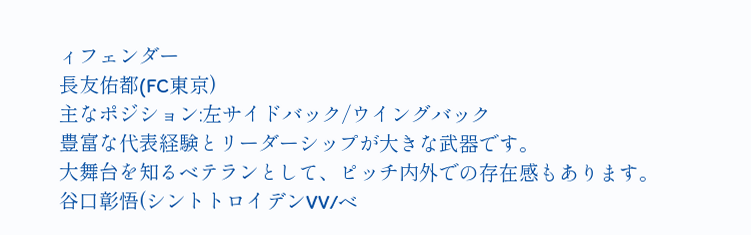ィフェンダー
長友佑都(FC東京)
主なポジション:左サイドバック/ウイングバック
豊富な代表経験とリーダーシップが大きな武器です。
大舞台を知るベテランとして、ピッチ内外での存在感もあります。
谷口彰悟(シントトロイデンVV/ベ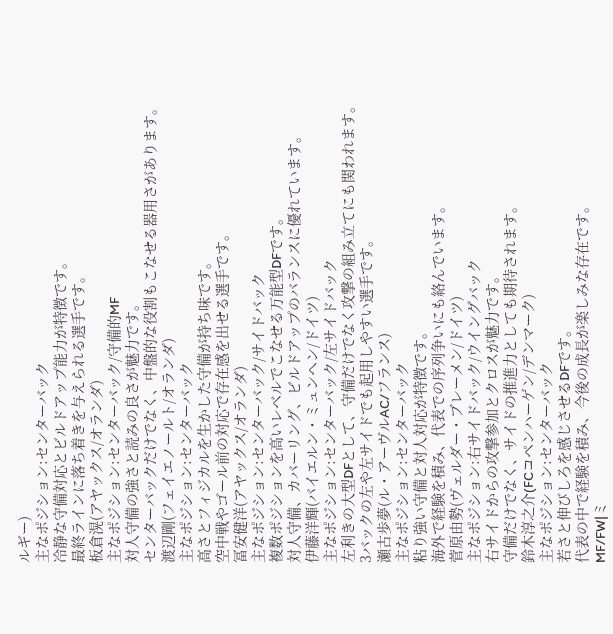ルギー)
主なポジション:センターバック
冷静な守備対応とビルドアップ能力が特徴です。
最終ラインに落ち着きを与えられる選手です。
板倉滉(アヤックス/オランダ)
主なポジション:センターバック/守備的MF
対人守備の強さと読みの良さが魅力です。
センターバックだけでなく、中盤的な役割もこなせる器用さがあります。
渡辺剛(フェイエノールト/オランダ)
主なポジション:センターバック
高さとフィジカルを生かした守備が持ち味です。
空中戦やゴール前の対応で存在感を出せる選手です。
冨安健洋(アヤックス/オランダ)
主なポジション:センターバック/サイドバック
複数ポジションを高いレベルでこなせる万能型DFです。
対人守備、カバーリング、ビルドアップのバランスに優れています。
伊藤洋輝(バイエルン・ミュンヘン/ドイツ)
主なポジション:センターバック/左サイドバック
左利きの大型DFとして、守備だけでなく攻撃の組み立てにも関われます。
3バックの左や左サイドでも起用しやすい選手です。
瀬古歩夢(ル・アーヴルAC/フランス)
主なポジション:センターバック
粘り強い守備と対人対応が特徴です。
海外で経験を積み、代表での序列争いにも絡んでいます。
菅原由勢(ヴェルダー・ブレーメン/ドイツ)
主なポジション:右サイドバック/ウイングバック
右サイドからの攻撃参加とクロスが魅力です。
守備だけでなく、サイドの推進力としても期待されます。
鈴木淳之介(FCコペンハーゲン/デンマーク)
主なポジション:センターバック
若さと伸びしろを感じさせるDFです。
代表の中で経験を積み、今後の成長が楽しみな存在です。
MF/FW|ミ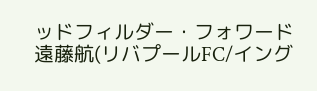ッドフィルダー・フォワード
遠藤航(リバプールFC/イング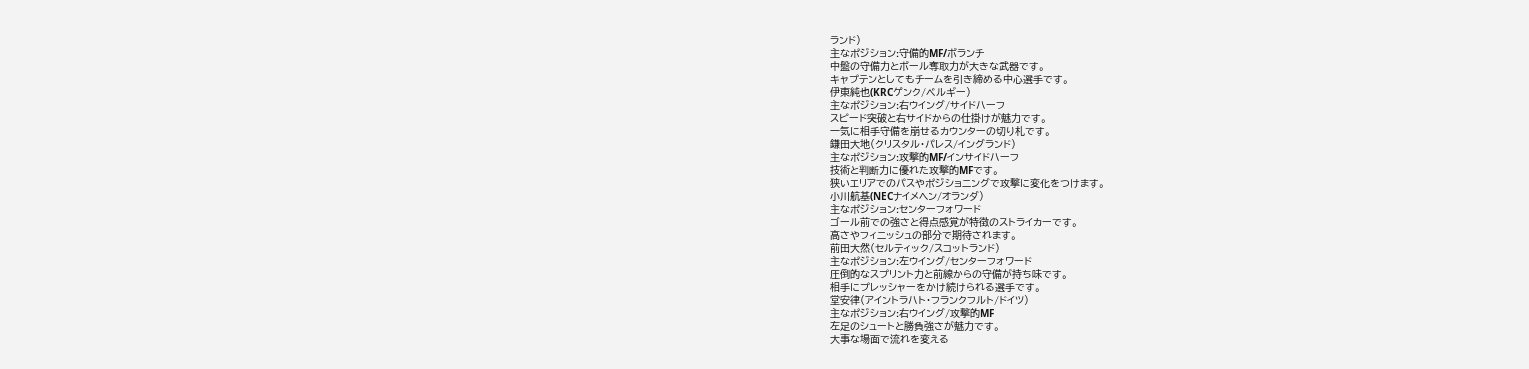ランド)
主なポジション:守備的MF/ボランチ
中盤の守備力とボール奪取力が大きな武器です。
キャプテンとしてもチームを引き締める中心選手です。
伊東純也(KRCゲンク/ベルギー)
主なポジション:右ウイング/サイドハーフ
スピード突破と右サイドからの仕掛けが魅力です。
一気に相手守備を崩せるカウンターの切り札です。
鎌田大地(クリスタル・パレス/イングランド)
主なポジション:攻撃的MF/インサイドハーフ
技術と判断力に優れた攻撃的MFです。
狭いエリアでのパスやポジショニングで攻撃に変化をつけます。
小川航基(NECナイメヘン/オランダ)
主なポジション:センターフォワード
ゴール前での強さと得点感覚が特徴のストライカーです。
高さやフィニッシュの部分で期待されます。
前田大然(セルティック/スコットランド)
主なポジション:左ウイング/センターフォワード
圧倒的なスプリント力と前線からの守備が持ち味です。
相手にプレッシャーをかけ続けられる選手です。
堂安律(アイントラハト・フランクフルト/ドイツ)
主なポジション:右ウイング/攻撃的MF
左足のシュートと勝負強さが魅力です。
大事な場面で流れを変える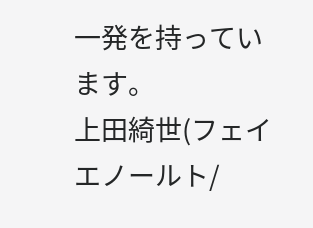一発を持っています。
上田綺世(フェイエノールト/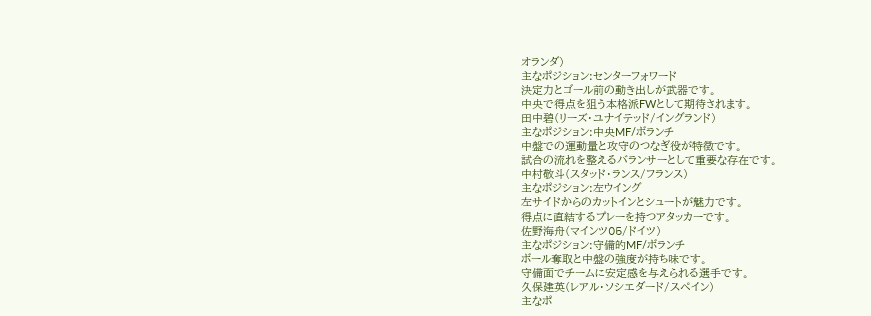オランダ)
主なポジション:センターフォワード
決定力とゴール前の動き出しが武器です。
中央で得点を狙う本格派FWとして期待されます。
田中碧(リーズ・ユナイテッド/イングランド)
主なポジション:中央MF/ボランチ
中盤での運動量と攻守のつなぎ役が特徴です。
試合の流れを整えるバランサーとして重要な存在です。
中村敬斗(スタッド・ランス/フランス)
主なポジション:左ウイング
左サイドからのカットインとシュートが魅力です。
得点に直結するプレーを持つアタッカーです。
佐野海舟(マインツ05/ドイツ)
主なポジション:守備的MF/ボランチ
ボール奪取と中盤の強度が持ち味です。
守備面でチームに安定感を与えられる選手です。
久保建英(レアル・ソシエダード/スペイン)
主なポ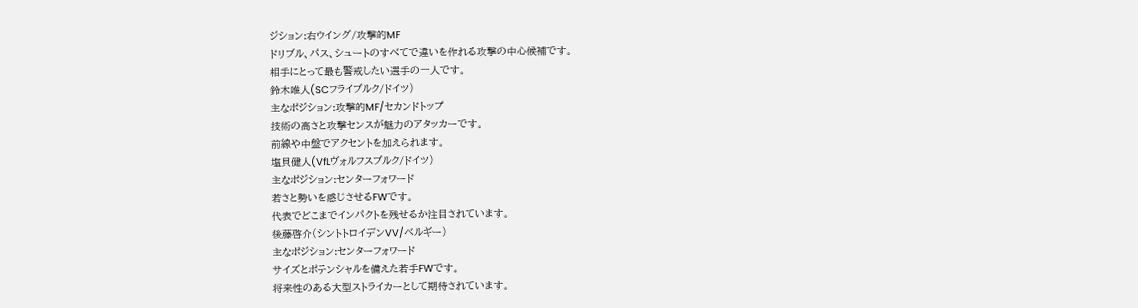ジション:右ウイング/攻撃的MF
ドリブル、パス、シュートのすべてで違いを作れる攻撃の中心候補です。
相手にとって最も警戒したい選手の一人です。
鈴木唯人(SCフライブルク/ドイツ)
主なポジション:攻撃的MF/セカンドトップ
技術の高さと攻撃センスが魅力のアタッカーです。
前線や中盤でアクセントを加えられます。
塩貝健人(VfLヴォルフスブルク/ドイツ)
主なポジション:センターフォワード
若さと勢いを感じさせるFWです。
代表でどこまでインパクトを残せるか注目されています。
後藤啓介(シントトロイデンVV/ベルギー)
主なポジション:センターフォワード
サイズとポテンシャルを備えた若手FWです。
将来性のある大型ストライカーとして期待されています。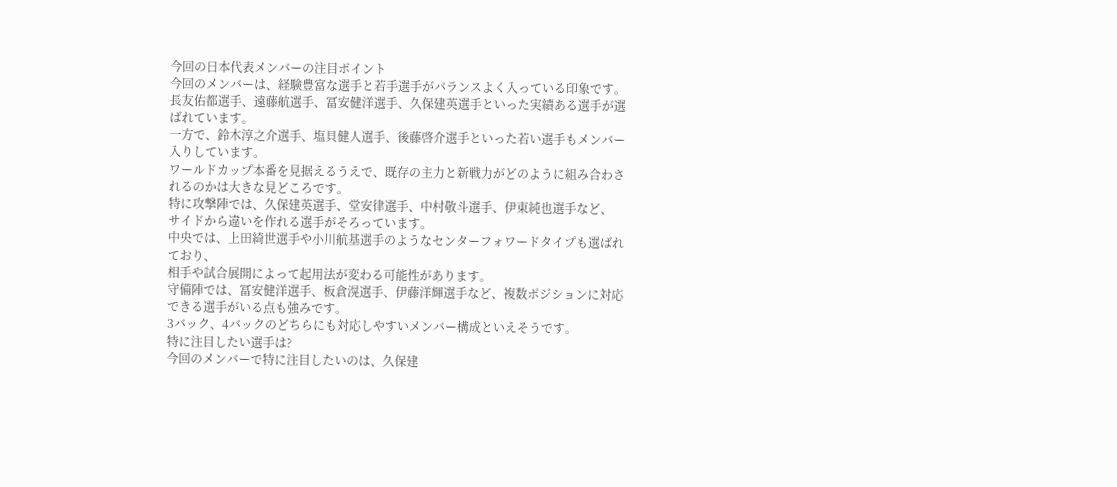今回の日本代表メンバーの注目ポイント
今回のメンバーは、経験豊富な選手と若手選手がバランスよく入っている印象です。
長友佑都選手、遠藤航選手、冨安健洋選手、久保建英選手といった実績ある選手が選ばれています。
一方で、鈴木淳之介選手、塩貝健人選手、後藤啓介選手といった若い選手もメンバー入りしています。
ワールドカップ本番を見据えるうえで、既存の主力と新戦力がどのように組み合わされるのかは大きな見どころです。
特に攻撃陣では、久保建英選手、堂安律選手、中村敬斗選手、伊東純也選手など、
サイドから違いを作れる選手がそろっています。
中央では、上田綺世選手や小川航基選手のようなセンターフォワードタイプも選ばれており、
相手や試合展開によって起用法が変わる可能性があります。
守備陣では、冨安健洋選手、板倉滉選手、伊藤洋輝選手など、複数ポジションに対応できる選手がいる点も強みです。
3バック、4バックのどちらにも対応しやすいメンバー構成といえそうです。
特に注目したい選手は?
今回のメンバーで特に注目したいのは、久保建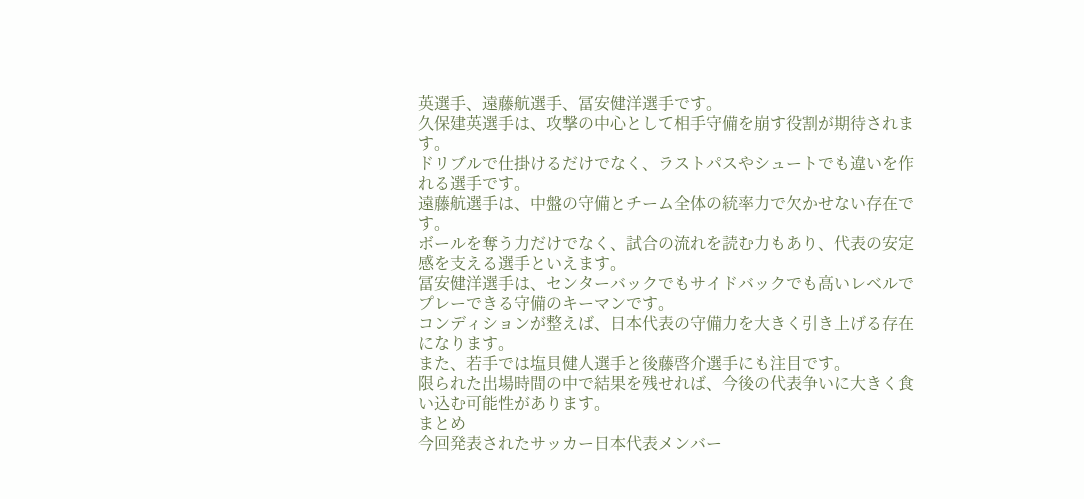英選手、遠藤航選手、冨安健洋選手です。
久保建英選手は、攻撃の中心として相手守備を崩す役割が期待されます。
ドリブルで仕掛けるだけでなく、ラストパスやシュートでも違いを作れる選手です。
遠藤航選手は、中盤の守備とチーム全体の統率力で欠かせない存在です。
ボールを奪う力だけでなく、試合の流れを読む力もあり、代表の安定感を支える選手といえます。
冨安健洋選手は、センターバックでもサイドバックでも高いレベルでプレーできる守備のキーマンです。
コンディションが整えば、日本代表の守備力を大きく引き上げる存在になります。
また、若手では塩貝健人選手と後藤啓介選手にも注目です。
限られた出場時間の中で結果を残せれば、今後の代表争いに大きく食い込む可能性があります。
まとめ
今回発表されたサッカー日本代表メンバー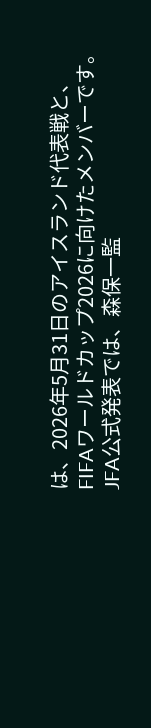は、2026年5月31日のアイスランド代表戦と、
FIFAワールドカップ2026に向けたメンバーです。
JFA公式発表では、森保一監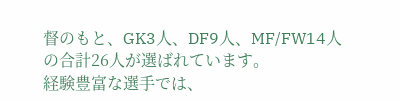督のもと、GK3人、DF9人、MF/FW14人の合計26人が選ばれています。
経験豊富な選手では、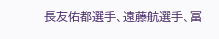長友佑都選手、遠藤航選手、冨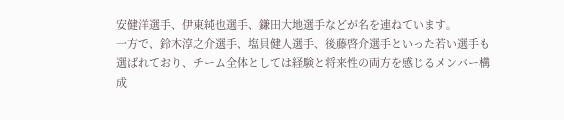安健洋選手、伊東純也選手、鎌田大地選手などが名を連ねています。
一方で、鈴木淳之介選手、塩貝健人選手、後藤啓介選手といった若い選手も選ばれており、チーム全体としては経験と将来性の両方を感じるメンバー構成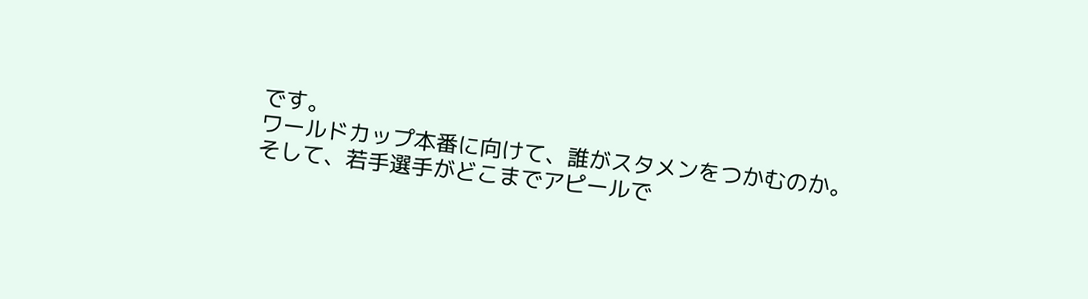です。
ワールドカップ本番に向けて、誰がスタメンをつかむのか。
そして、若手選手がどこまでアピールで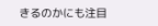きるのかにも注目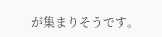が集まりそうです。